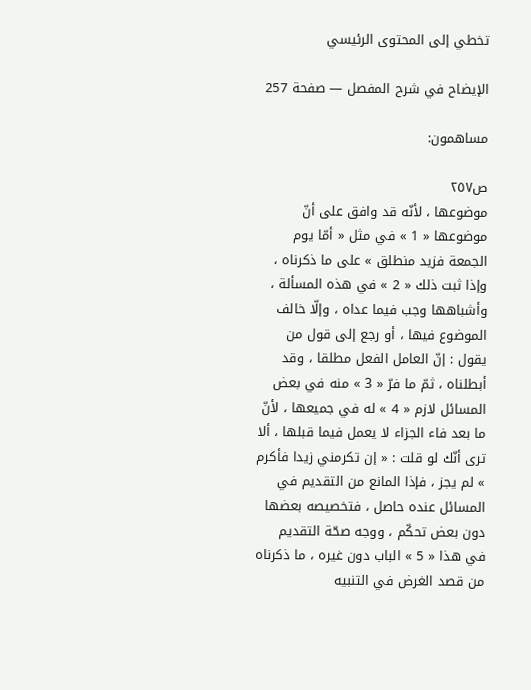تخطي إلى المحتوى الرئيسي

الإيضاح في شرح المفصل — صفحة 257

مساهمون:

ص٢٥٧
موضوعها ، لأنّه قد وافق على أنّ موضوعها « 1 » في مثل « أمّا يوم الجمعة فزيد منطلق » على ما ذكرناه ، وإذا ثبت ذلك « 2 » في هذه المسألة ، وأشباهها وجب فيما عداه ، وإلّا خالف الموضوع فيها ، أو رجع إلى قول من يقول : إنّ العامل الفعل مطلقا ، وقد أبطلناه ، ثمّ ما فرّ « 3 » منه في بعض المسائل لازم « 4 » له في جميعها ، لأنّ ما بعد فاء الجزاء لا يعمل فيما قبلها ، ألا ترى أنّك لو قلت : « إن تكرمني زيدا فأكرم » لم يجز ، فإذا المانع من التقديم في المسائل عنده حاصل ، فتخصيصه بعضها دون بعض تحكّم ، ووجه صحّة التقديم في هذا « 5 » الباب دون غيره ، ما ذكرناه من قصد الغرض في التنبيه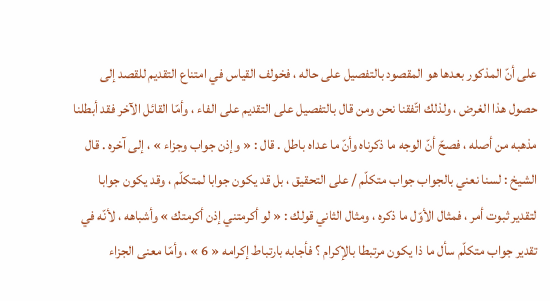على أنّ المذكور بعدها هو المقصود بالتفصيل على حاله ، فخولف القياس في امتناع التقديم للقصد إلى حصول هذا الغرض ، ولذلك اتّفقنا نحن ومن قال بالتفصيل على التقديم على الفاء ، وأمّا القائل الآخر فقد أبطلنا مذهبه من أصله ، فصحّ أنّ الوجه ما ذكرناه وأنّ ما عداه باطل . قال : « وإذن جواب وجزاء » ، إلى آخره . قال الشيخ : لسنا نعني بالجواب جواب متكلّم / على التحقيق ، بل قد يكون جوابا لمتكلّم ، وقد يكون جوابا لتقدير ثبوت أمر ، فمثال الأوّل ما ذكره ، ومثال الثاني قولك : « لو أكرمتني إذن أكرمتك » وأشباهه ، لأنّه في تقدير جواب متكلّم سأل ما ذا يكون مرتبطا بالإكرام ؟ فأجابه بارتباط إكرامه « 6 » ، وأمّا معنى الجزاء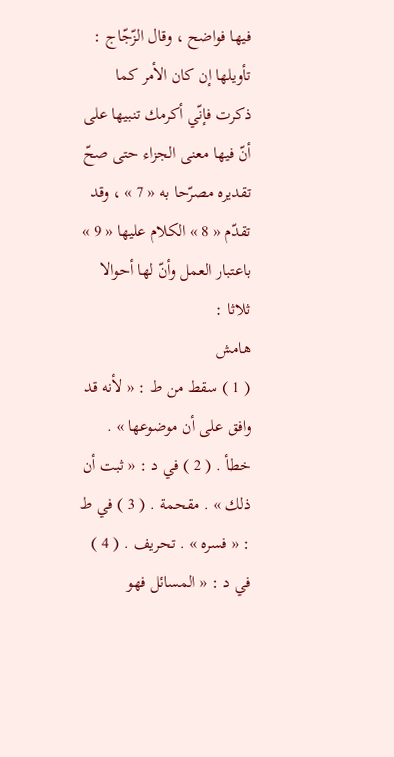فيها فواضح ، وقال الزّجّاج : تأويلها إن كان الأمر كما ذكرت فإنّي أكرمك تنبيها على أنّ فيها معنى الجزاء حتى صحّ تقديره مصرّحا به « 7 » ، وقد تقدّم « 8 » الكلام عليها « 9 » باعتبار العمل وأنّ لها أحوالا ثلاثا :
هامش
( 1 ) سقط من ط : « لأنه قد وافق على أن موضوعها » . خطأ . ( 2 ) في د : « ثبت أن ذلك » . مقحمة . ( 3 ) في ط : « فسره » . تحريف . ( 4 ) في د : « المسائل فهو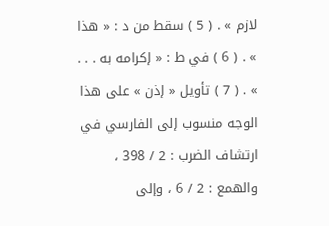لازم » . ( 5 ) سقط من د : « هذا » . ( 6 ) في ط : « إكرامه به . . . » . ( 7 ) تأويل « إذن » على هذا الوجه منسوب إلى الفارسي في ارتشاف الضرب : 2 / 398 ، والهمع : 2 / 6 ، وإلى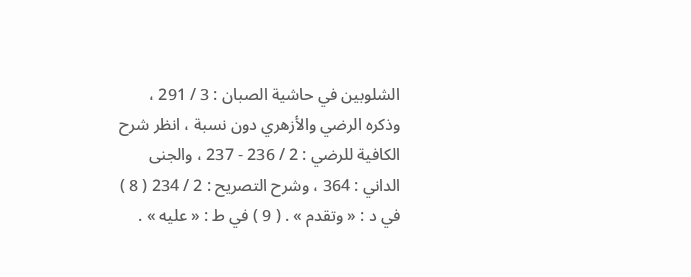الشلوبين في حاشية الصبان : 3 / 291 ، وذكره الرضي والأزهري دون نسبة ، انظر شرح الكافية للرضي : 2 / 236 - 237 ، والجنى الداني : 364 ، وشرح التصريح : 2 / 234 ( 8 ) في د : « وتقدم » . ( 9 ) في ط : « عليه » .